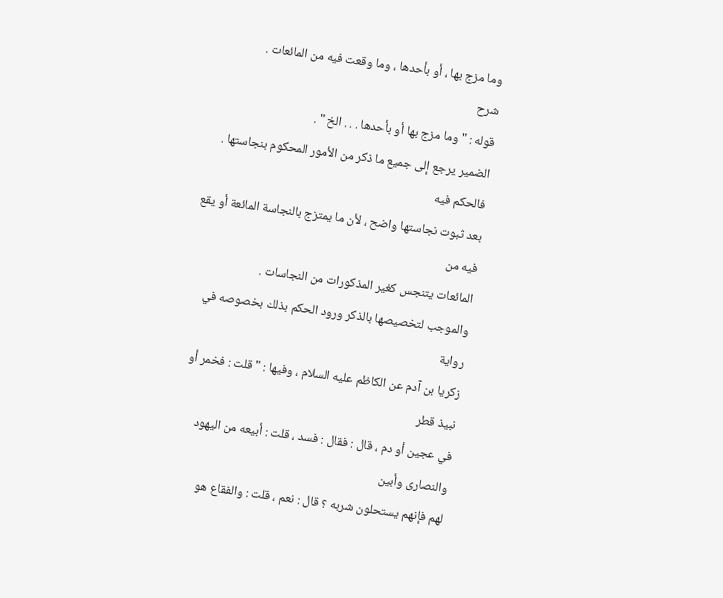وما مزج بها ، أو بأحدها ، وما وقعت فيه من المائعات .
شرح
قوله : " وما مزج بها أو بأحدها . . . الخ " .
الضمير يرجع إلى جميع ما ذكر من الأمور المحكوم بنجاستها . فالحكم فيه
بعد ثبوت نجاستها واضح ، لأن ما يمتزج بالنجاسة المائعة أو يقع فيه من
المائعات يتنجس كغير المذكورات من النجاسات .
والموجب لتخصيصها بالذكر ورود الحكم بذلك بخصوصه في رواية
زكريا بن آدم عن الكاظم عليه السلام ، وفيها : " قلت : فخمر أو نبيذ قطر
في عجين أو دم ، قال : فقال : فسد ، قلت : أبيعه من اليهود والنصارى وأبين
لهم فإنهم يستحلون شربه ؟ قال : نعم ، قلت : والفقاع هو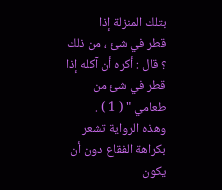بتلك المنزلة إذا
قطر في شئ ، من ذلك ؟ قال : أكره أن آكله إذا قطر في شئ من
طعامي " ( 1 ) .
وهذه الرواية تشعر بكراهة الفقاع دون أن يكون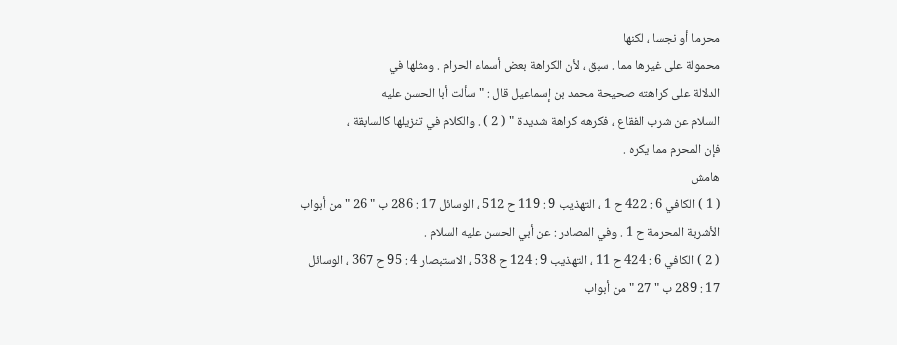محرما أو نجسا ، لكنها
محمولة على غيرها مما . سبق ، لأن الكراهة بعض أسماء الحرام . ومثلها في
الدلالة على كراهته صحيحة محمد بن إسماعيل قال : " سألت أبا الحسن عليه
السلام عن شرب الفقاع ، فكرهه كراهة شديدة " ( 2 ) . والكلام في تنزيلها كالسابقة ،
فإن المحرم مما يكره .
هامش
( 1 ) الكافي 6 : 422 ح 1 ، التهذيب 9 : 119 ح 512 ، الوسائل 17 : 286 ب " 26 " من أبواب
الأشربة المحرمة ح 1 . وفي المصادر : عن أبي الحسن عليه السلام .
( 2 ) الكافي 6 : 424 ح 11 ، التهذيب 9 : 124 ح 538 ، الاستبصار 4 : 95 ح 367 ، الوسائل
17 : 289 ب " 27 " من أبواب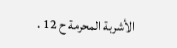الأشربة المحرمة ح 12 .